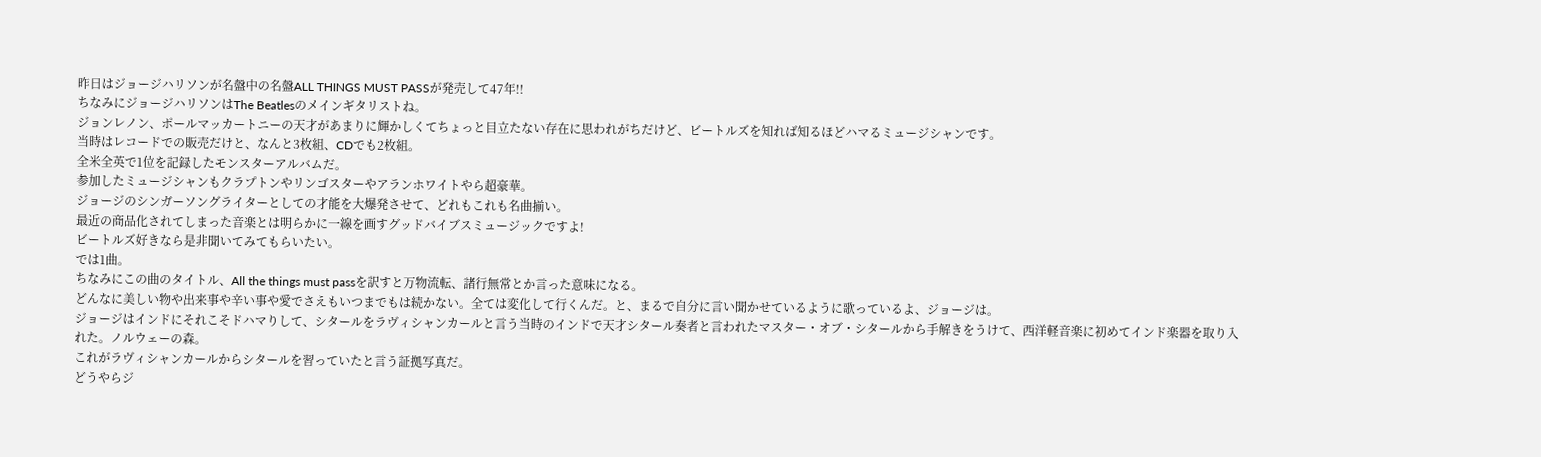昨日はジョージハリソンが名盤中の名盤ALL THINGS MUST PASSが発売して47年!!
ちなみにジョージハリソンはThe Beatlesのメインギタリストね。
ジョンレノン、ポールマッカートニーの天才があまりに輝かしくてちょっと目立たない存在に思われがちだけど、ビートルズを知れば知るほどハマるミュージシャンです。
当時はレコードでの販売だけと、なんと3枚組、CDでも2枚組。
全米全英で1位を記録したモンスターアルバムだ。
参加したミュージシャンもクラプトンやリンゴスターやアランホワイトやら超豪華。
ジョージのシンガーソングライターとしての才能を大爆発させて、どれもこれも名曲揃い。
最近の商品化されてしまった音楽とは明らかに一線を画すグッドバイブスミュージックですよ!
ビートルズ好きなら是非聞いてみてもらいたい。
では1曲。
ちなみにこの曲のタイトル、All the things must passを訳すと万物流転、諸行無常とか言った意味になる。
どんなに美しい物や出来事や辛い事や愛でさえもいつまでもは続かない。全ては変化して行くんだ。と、まるで自分に言い聞かせているように歌っているよ、ジョージは。
ジョージはインドにそれこそドハマりして、シタールをラヴィシャンカールと言う当時のインドで天才シタール奏者と言われたマスター・オブ・シタールから手解きをうけて、西洋軽音楽に初めてインド楽器を取り入れた。ノルウェーの森。
これがラヴィシャンカールからシタールを習っていたと言う証拠写真だ。
どうやらジ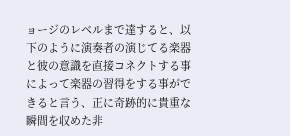ョージのレベルまで達すると、以下のように演奏者の演じてる楽器と彼の意識を直接コネクトする事によって楽器の習得をする事ができると言う、正に奇跡的に貴重な瞬間を収めた非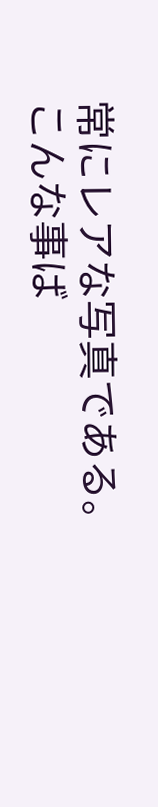常にレアな写真である。
こんな事ば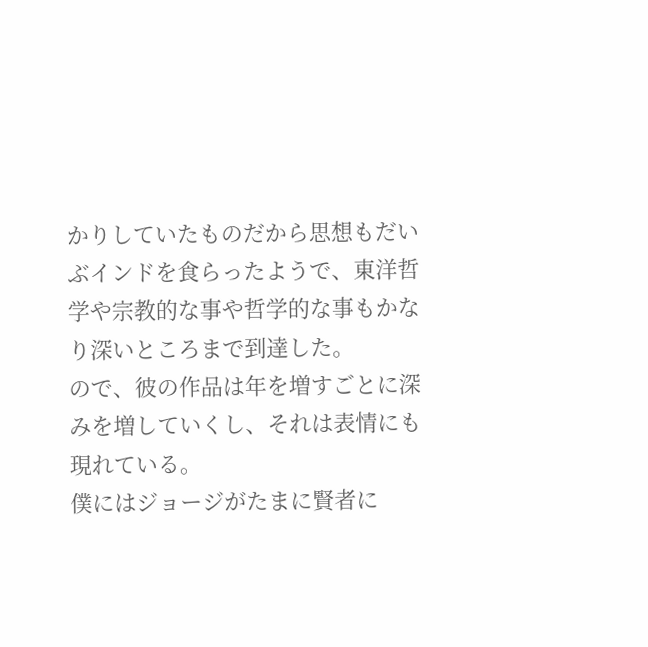かりしていたものだから思想もだいぶインドを食らったようで、東洋哲学や宗教的な事や哲学的な事もかなり深いところまで到達した。
ので、彼の作品は年を増すごとに深みを増していくし、それは表情にも現れている。
僕にはジョージがたまに賢者に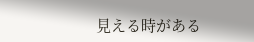見える時がある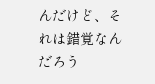んだけど、それは錯覚なんだろう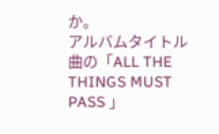か。
アルバムタイトル曲の「ALL THE THINGS MUST PASS 」